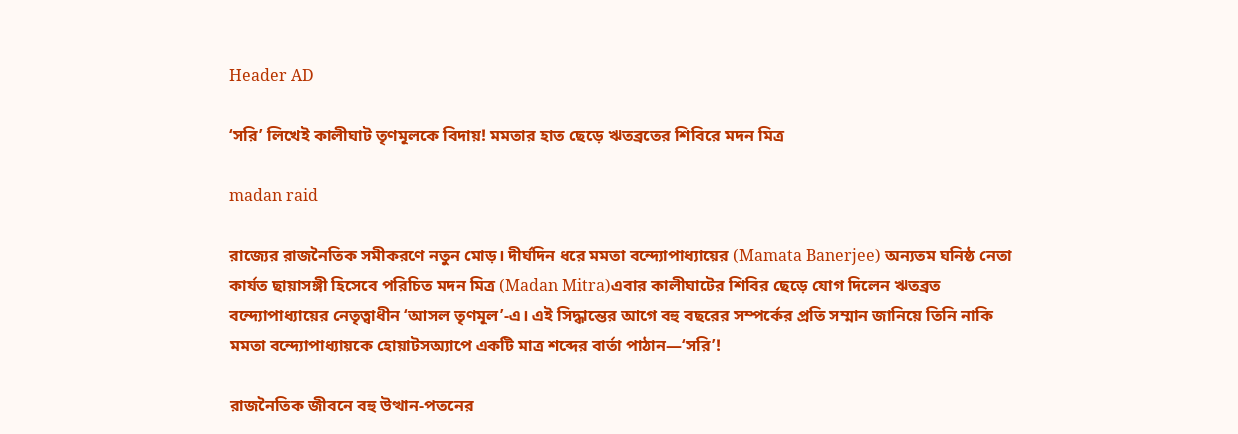Header AD

‘সরি’ লিখেই কালীঘাট তৃণমূলকে বিদায়! মমতার হাত ছেড়ে ঋতব্রতের শিবিরে মদন মিত্র

madan raid

রাজ্যের রাজনৈতিক সমীকরণে নতুন মোড়। দীর্ঘদিন ধরে মমতা বন্দ্যোপাধ্যায়ের (Mamata Banerjee) অন্যতম ঘনিষ্ঠ নেতা কার্যত ছায়াসঙ্গী হিসেবে পরিচিত মদন মিত্র (Madan Mitra)এবার কালীঘাটের শিবির ছেড়ে যোগ দিলেন ঋতব্রত বন্দ্যোপাধ্যায়ের নেতৃত্বাধীন ‘আসল তৃণমূল’-এ। এই সিদ্ধান্তের আগে বহু বছরের সম্পর্কের প্রতি সম্মান জানিয়ে তিনি নাকি মমতা বন্দ্যোপাধ্যায়কে হোয়াটসঅ্যাপে একটি মাত্র শব্দের বার্তা পাঠান—‘সরি’!

রাজনৈতিক জীবনে বহু উত্থান-পতনের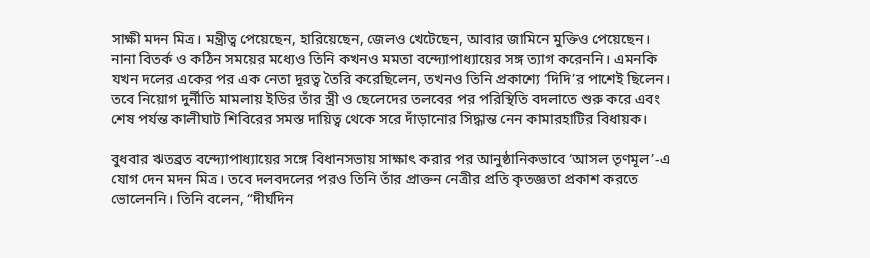সাক্ষী মদন মিত্র। মন্ত্রীত্ব পেয়েছেন, হারিয়েছেন, জেলও খেটেছেন, আবার জামিনে মুক্তিও পেয়েছেন। নানা বিতর্ক ও কঠিন সময়ের মধ্যেও তিনি কখনও মমতা বন্দ্যোপাধ্যায়ের সঙ্গ ত্যাগ করেননি। এমনকি যখন দলের একের পর এক নেতা দূরত্ব তৈরি করেছিলেন, তখনও তিনি প্রকাশ্যে ‘দিদি’র পাশেই ছিলেন। তবে নিয়োগ দুর্নীতি মামলায় ইডির তাঁর স্ত্রী ও ছেলেদের তলবের পর পরিস্থিতি বদলাতে শুরু করে এবং শেষ পর্যন্ত কালীঘাট শিবিরের সমস্ত দায়িত্ব থেকে সরে দাঁড়ানোর সিদ্ধান্ত নেন কামারহাটির বিধায়ক।

বুধবার ঋতব্রত বন্দ্যোপাধ্যায়ের সঙ্গে বিধানসভায় সাক্ষাৎ করার পর আনুষ্ঠানিকভাবে ‘আসল তৃণমূল’-এ যোগ দেন মদন মিত্র। তবে দলবদলের পরও তিনি তাঁর প্রাক্তন নেত্রীর প্রতি কৃতজ্ঞতা প্রকাশ করতে ভোলেননি। তিনি বলেন, “দীর্ঘদিন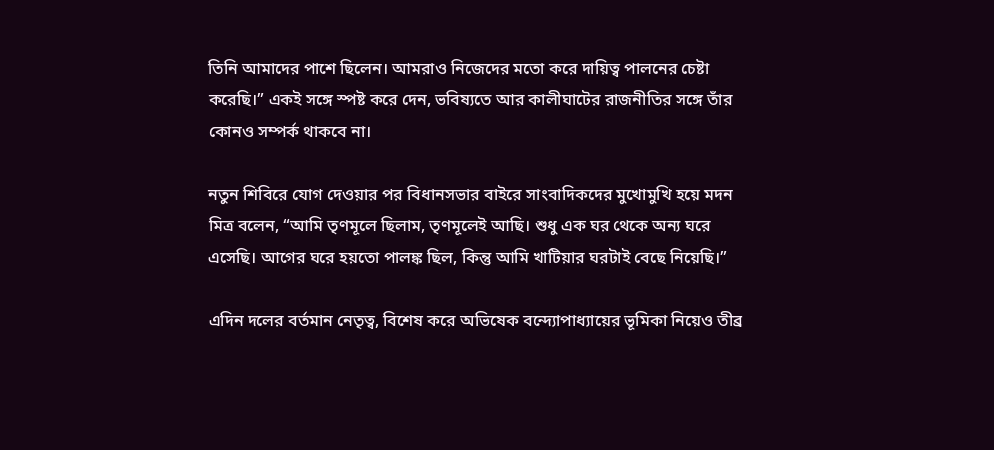তিনি আমাদের পাশে ছিলেন। আমরাও নিজেদের মতো করে দায়িত্ব পালনের চেষ্টা করেছি।” একই সঙ্গে স্পষ্ট করে দেন, ভবিষ্যতে আর কালীঘাটের রাজনীতির সঙ্গে তাঁর কোনও সম্পর্ক থাকবে না।

নতুন শিবিরে যোগ দেওয়ার পর বিধানসভার বাইরে সাংবাদিকদের মুখোমুখি হয়ে মদন মিত্র বলেন, “আমি তৃণমূলে ছিলাম, তৃণমূলেই আছি। শুধু এক ঘর থেকে অন্য ঘরে এসেছি। আগের ঘরে হয়তো পালঙ্ক ছিল, কিন্তু আমি খাটিয়ার ঘরটাই বেছে নিয়েছি।”

এদিন দলের বর্তমান নেতৃত্ব, বিশেষ করে অভিষেক বন্দ্যোপাধ্যায়ের ভূমিকা নিয়েও তীব্র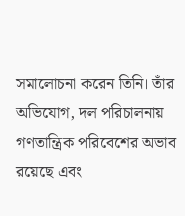সমালোচনা করেন তিনি। তাঁর অভিযোগ, দল পরিচালনায় গণতান্ত্রিক পরিবেশের অভাব রয়েছে এবং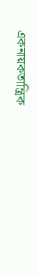একনায়কতান্ত্রিক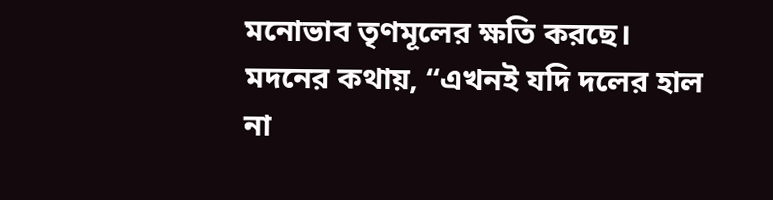মনোভাব তৃণমূলের ক্ষতি করছে। মদনের কথায়, “এখনই যদি দলের হাল না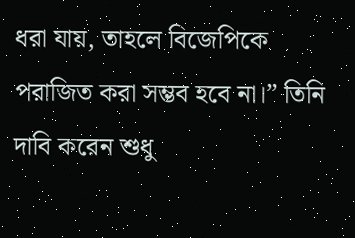ধরা যায়, তাহলে বিজেপিকে পরাজিত করা সম্ভব হবে না।” তিনি দাবি করেন শুধু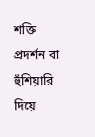শক্তি প্রদর্শন বা হুঁশিয়ারি দিয়ে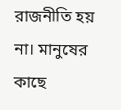রাজনীতি হয় না। মানুষের কাছে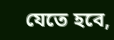যেতে হবে,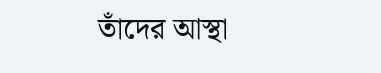তাঁদের আস্থা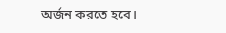অর্জন করতে হবে।